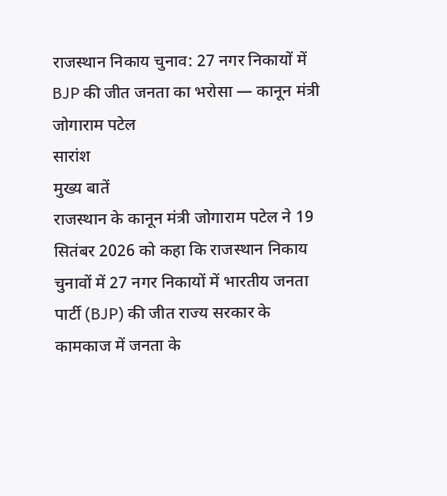राजस्थान निकाय चुनाव: 27 नगर निकायों में BJP की जीत जनता का भरोसा — कानून मंत्री जोगाराम पटेल
सारांश
मुख्य बातें
राजस्थान के कानून मंत्री जोगाराम पटेल ने 19 सितंबर 2026 को कहा कि राजस्थान निकाय चुनावों में 27 नगर निकायों में भारतीय जनता पार्टी (BJP) की जीत राज्य सरकार के कामकाज में जनता के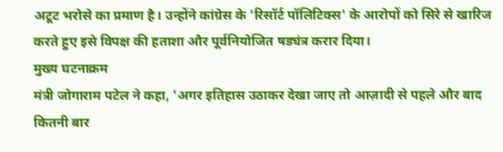अटूट भरोसे का प्रमाण है। उन्होंने कांग्रेस के 'रिसॉर्ट पॉलिटिक्स' के आरोपों को सिरे से खारिज करते हुए इसे विपक्ष की हताशा और पूर्वनियोजित षड्यंत्र करार दिया।
मुख्य घटनाक्रम
मंत्री जोगाराम पटेल ने कहा, 'अगर इतिहास उठाकर देखा जाए तो आज़ादी से पहले और बाद कितनी बार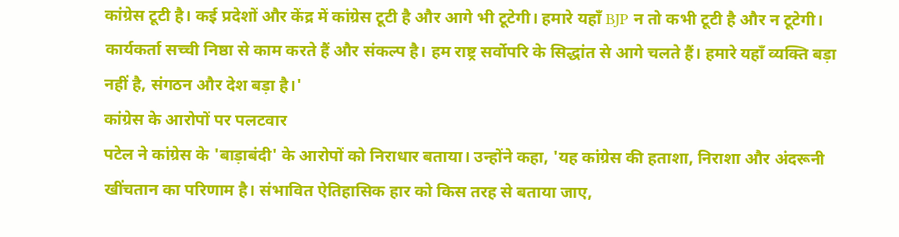कांग्रेस टूटी है। कई प्रदेशों और केंद्र में कांग्रेस टूटी है और आगे भी टूटेगी। हमारे यहाँ BJP न तो कभी टूटी है और न टूटेगी। कार्यकर्ता सच्ची निष्ठा से काम करते हैं और संकल्प है। हम राष्ट्र सर्वोपरि के सिद्धांत से आगे चलते हैं। हमारे यहाँ व्यक्ति बड़ा नहीं है, संगठन और देश बड़ा है।'
कांग्रेस के आरोपों पर पलटवार
पटेल ने कांग्रेस के 'बाड़ाबंदी' के आरोपों को निराधार बताया। उन्होंने कहा, 'यह कांग्रेस की हताशा, निराशा और अंदरूनी खींचतान का परिणाम है। संभावित ऐतिहासिक हार को किस तरह से बताया जाए,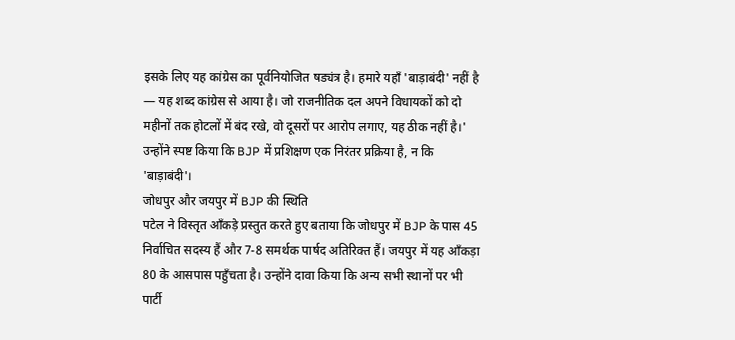इसके लिए यह कांग्रेस का पूर्वनियोजित षड्यंत्र है। हमारे यहाँ 'बाड़ाबंदी' नहीं है — यह शब्द कांग्रेस से आया है। जो राजनीतिक दल अपने विधायकों को दो महीनों तक होटलों में बंद रखे, वो दूसरों पर आरोप लगाए, यह ठीक नहीं है।' उन्होंने स्पष्ट किया कि BJP में प्रशिक्षण एक निरंतर प्रक्रिया है, न कि 'बाड़ाबंदी'।
जोधपुर और जयपुर में BJP की स्थिति
पटेल ने विस्तृत आँकड़े प्रस्तुत करते हुए बताया कि जोधपुर में BJP के पास 45 निर्वाचित सदस्य हैं और 7-8 समर्थक पार्षद अतिरिक्त हैं। जयपुर में यह आँकड़ा 80 के आसपास पहुँचता है। उन्होंने दावा किया कि अन्य सभी स्थानों पर भी पार्टी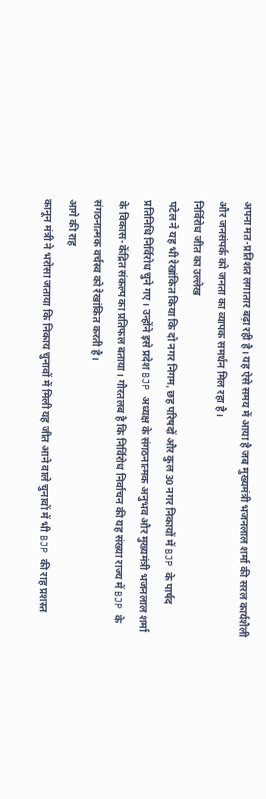अपना मत-प्रतिशत लगातार बढ़ा रही है। यह ऐसे समय में आया है जब मुख्यमंत्री भजनलाल शर्मा की सरल कार्यशैली और जनसंपर्क को जनता का व्यापक समर्थन मिल रहा है।
निर्विरोध जीत का उल्लेख
पटेल ने यह भी रेखांकित किया कि दो नगर निगम, छह परिषदों और कुल 30 नगर निकायों में BJP के पार्षद प्रतिनिधि निर्विरोध चुने गए। उन्होंने इसे प्रदेश BJP अध्यक्ष के संगठनात्मक अनुभव और मुख्यमंत्री भजनलाल शर्मा के विकास-केंद्रित संकल्प का प्रतिफल बताया। गौरतलब है कि निर्विरोध निर्वाचन की यह संख्या राज्य में BJP के संगठनात्मक वर्चस्व को रेखांकित करती है।
आगे की राह
कानून मंत्री ने भरोसा जताया कि निकाय चुनावों में मिली यह जीत आने वाले चुनावों में भी BJP की राह प्रशस्त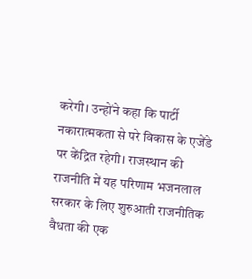करेगी। उन्होंने कहा कि पार्टी नकारात्मकता से परे विकास के एजेंडे पर केंद्रित रहेगी। राजस्थान की राजनीति में यह परिणाम भजनलाल सरकार के लिए शुरुआती राजनीतिक वैधता की एक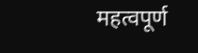महत्वपूर्ण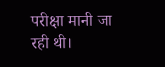परीक्षा मानी जा रही थी।